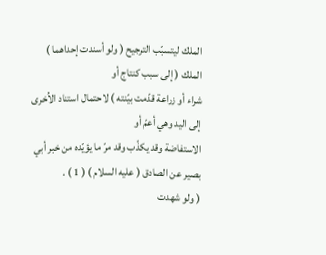الملك ليتسبّب الترجيح ( ولو أسندت إحداهما ) الملك ( إلى سبب كنتاج أو
شراء أو زراعة قدّمت بيّنته ) لاحتمال استناد الاُخرى إلى اليد وهي أعمّ أو
الاستفاضة وقد يكذّب وقد مرّ ما يؤيّده من خبر أبي بصير عن الصادق ( عليه السلام ) ( 1 ) .
( ولو شهدت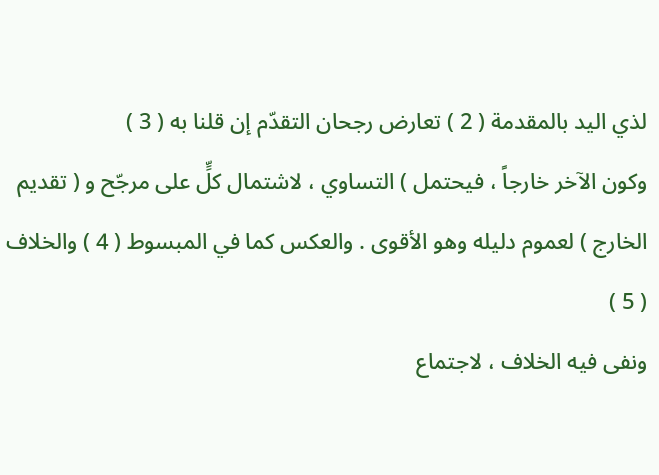لذي اليد بالمقدمة ( 2 ) تعارض رجحان التقدّم إن قلنا به ( 3 )
وكون الآخر خارجاً ، فيحتمل ) التساوي ، لاشتمال كلٍّ على مرجّح و ( تقديم
الخارج ) لعموم دليله وهو الأقوى . والعكس كما في المبسوط ( 4 ) والخلاف ( 5 )
ونفى فيه الخلاف ، لاجتماع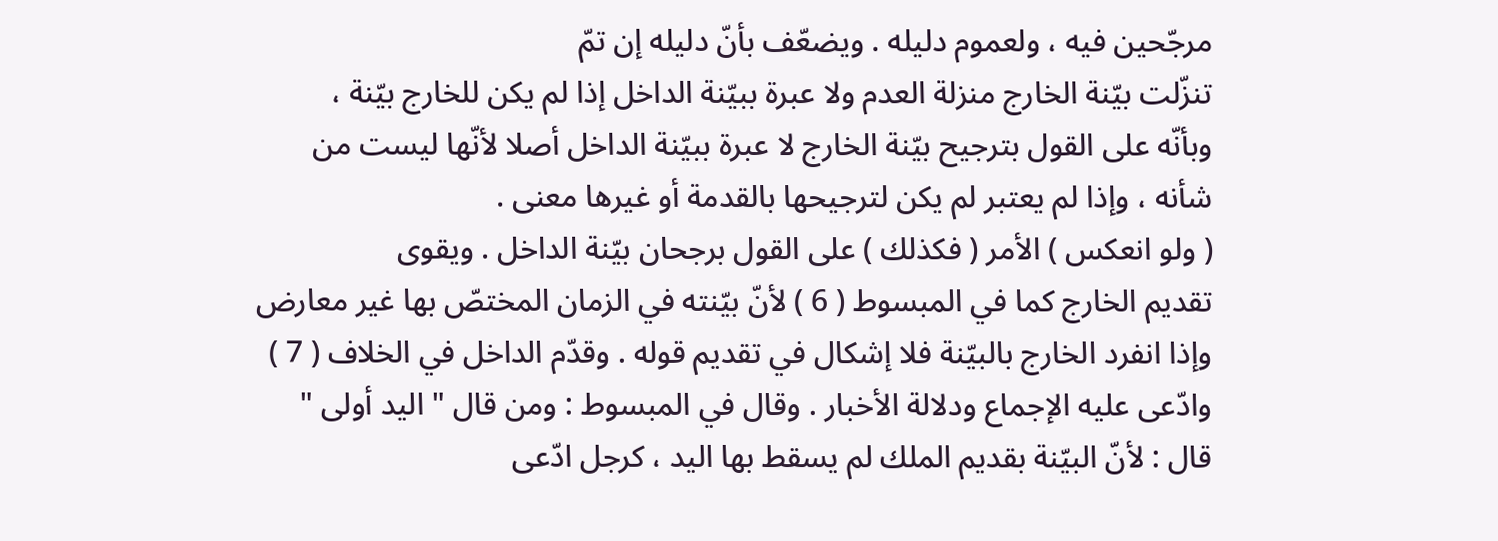مرجّحين فيه ، ولعموم دليله . ويضعّف بأنّ دليله إن تمّ
تنزّلت بيّنة الخارج منزلة العدم ولا عبرة ببيّنة الداخل إذا لم يكن للخارج بيّنة ،
وبأنّه على القول بترجيح بيّنة الخارج لا عبرة ببيّنة الداخل أصلا لأنّها ليست من
شأنه ، وإذا لم يعتبر لم يكن لترجيحها بالقدمة أو غيرها معنى .
( ولو انعكس ) الأمر ( فكذلك ) على القول برجحان بيّنة الداخل . ويقوى
تقديم الخارج كما في المبسوط ( 6 ) لأنّ بيّنته في الزمان المختصّ بها غير معارض
وإذا انفرد الخارج بالبيّنة فلا إشكال في تقديم قوله . وقدّم الداخل في الخلاف ( 7 )
وادّعى عليه الإجماع ودلالة الأخبار . وقال في المبسوط : ومن قال " اليد أولى "
قال : لأنّ البيّنة بقديم الملك لم يسقط بها اليد ، كرجل ادّعى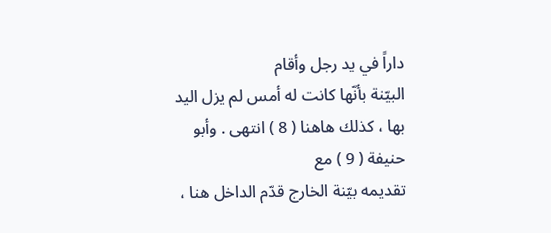داراً في يد رجل وأقام
البيّنة بأنّها كانت له أمس لم يزل اليد بها ، كذلك هاهنا ( 8 ) انتهى . وأبو حنيفة ( 9 ) مع
تقديمه بيّنة الخارج قدّم الداخل هنا ،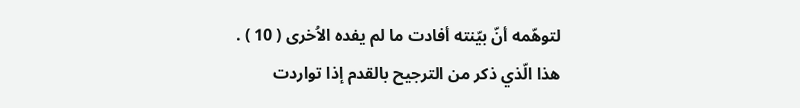لتوهّمه أنّ بيّنته أفادت ما لم يفده الاُخرى ( 10 ) .
هذا الّذي ذكر من الترجيح بالقدم إذا تواردت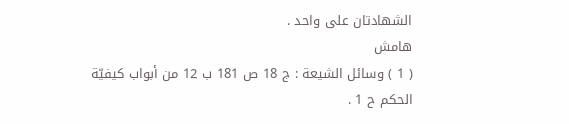الشهادتان على واحد .
هامش
( 1 ) وسائل الشيعة : ج 18 ص 181 ب 12 من أبواب كيفيّة الحكم ح 1 .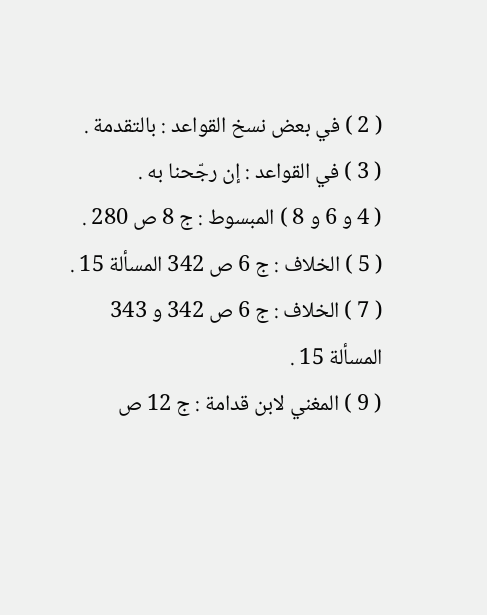( 2 ) في بعض نسخ القواعد : بالتقدمة .
( 3 ) في القواعد : إن رجّحنا به .
( 4 و 6 و 8 ) المبسوط : ج 8 ص 280 .
( 5 ) الخلاف : ج 6 ص 342 المسألة 15 .
( 7 ) الخلاف : ج 6 ص 342 و 343 المسألة 15 .
( 9 ) المغني لابن قدامة : ج 12 ص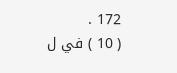172 .
( 10 ) في ل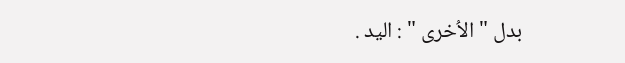بدل " الاُخرى " : اليد .